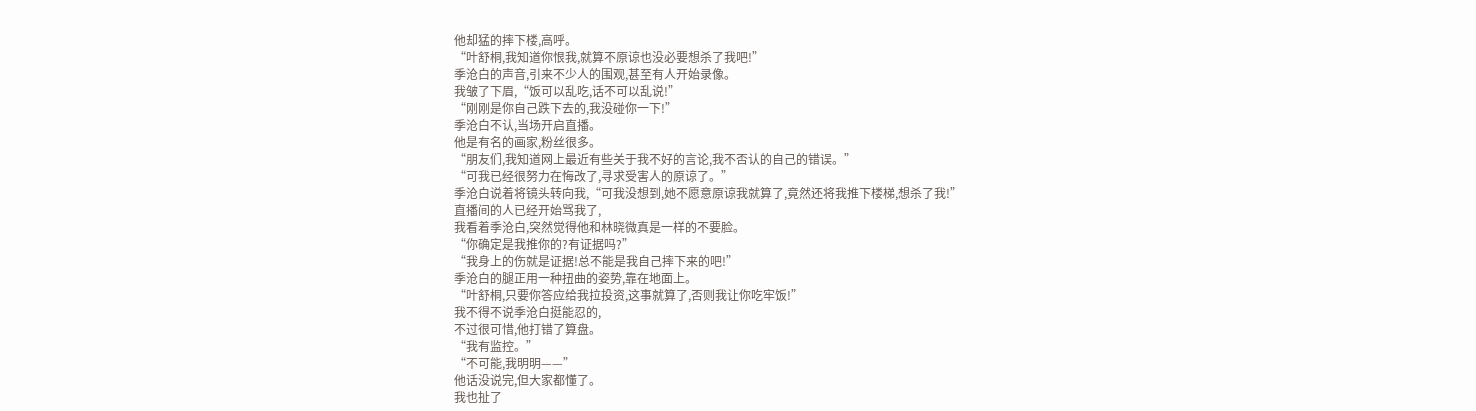他却猛的摔下楼,高呼。
“叶舒桐,我知道你恨我,就算不原谅也没必要想杀了我吧!”
季沧白的声音,引来不少人的围观,甚至有人开始录像。
我皱了下眉,“饭可以乱吃,话不可以乱说!”
“刚刚是你自己跌下去的,我没碰你一下!”
季沧白不认,当场开启直播。
他是有名的画家,粉丝很多。
“朋友们,我知道网上最近有些关于我不好的言论,我不否认的自己的错误。”
“可我已经很努力在悔改了,寻求受害人的原谅了。”
季沧白说着将镜头转向我,“可我没想到,她不愿意原谅我就算了,竟然还将我推下楼梯,想杀了我!”
直播间的人已经开始骂我了,
我看着季沧白,突然觉得他和林晓微真是一样的不要脸。
“你确定是我推你的?有证据吗?”
“我身上的伤就是证据!总不能是我自己摔下来的吧!”
季沧白的腿正用一种扭曲的姿势,靠在地面上。
“叶舒桐,只要你答应给我拉投资,这事就算了,否则我让你吃牢饭!”
我不得不说季沧白挺能忍的,
不过很可惜,他打错了算盘。
“我有监控。”
“不可能,我明明——”
他话没说完,但大家都懂了。
我也扯了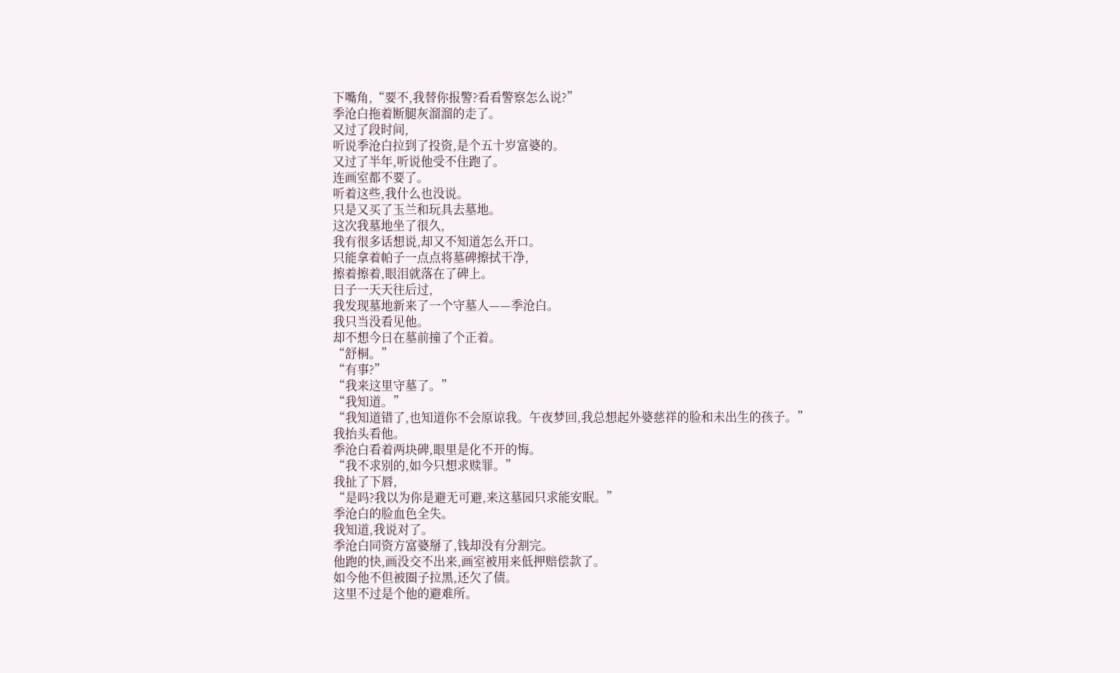下嘴角,“要不,我替你报警?看看警察怎么说?”
季沧白拖着断腿灰溜溜的走了。
又过了段时间,
听说季沧白拉到了投资,是个五十岁富婆的。
又过了半年,听说他受不住跑了。
连画室都不要了。
听着这些,我什么也没说。
只是又买了玉兰和玩具去墓地。
这次我墓地坐了很久,
我有很多话想说,却又不知道怎么开口。
只能拿着帕子一点点将墓碑擦拭干净,
擦着擦着,眼泪就落在了碑上。
日子一天天往后过,
我发现墓地新来了一个守墓人——季沧白。
我只当没看见他。
却不想今日在墓前撞了个正着。
“舒桐。”
“有事?”
“我来这里守墓了。”
“我知道。”
“我知道错了,也知道你不会原谅我。午夜梦回,我总想起外婆慈祥的脸和未出生的孩子。”
我抬头看他。
季沧白看着两块碑,眼里是化不开的悔。
“我不求别的,如今只想求赎罪。”
我扯了下唇,
“是吗?我以为你是避无可避,来这墓园只求能安眠。”
季沧白的脸血色全失。
我知道,我说对了。
季沧白同资方富婆掰了,钱却没有分割完。
他跑的快,画没交不出来,画室被用来低押赔偿款了。
如今他不但被圈子拉黑,还欠了债。
这里不过是个他的避难所。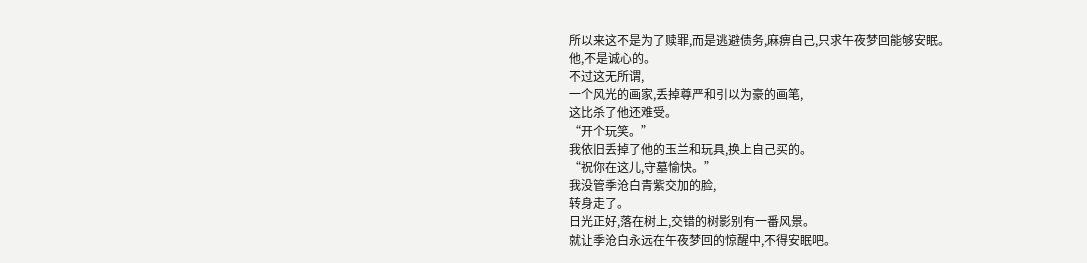所以来这不是为了赎罪,而是逃避债务,麻痹自己,只求午夜梦回能够安眠。
他,不是诚心的。
不过这无所谓,
一个风光的画家,丢掉尊严和引以为豪的画笔,
这比杀了他还难受。
“开个玩笑。”
我依旧丢掉了他的玉兰和玩具,换上自己买的。
“祝你在这儿,守墓愉快。”
我没管季沧白青紫交加的脸,
转身走了。
日光正好,落在树上,交错的树影别有一番风景。
就让季沧白永远在午夜梦回的惊醒中,不得安眠吧。